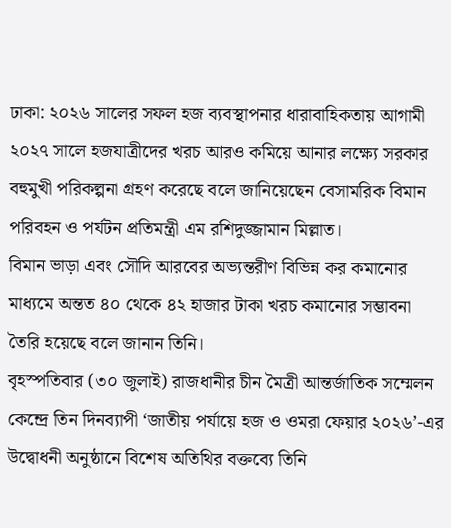ঢাকা: ২০২৬ সালের সফল হজ ব্যবস্থাপনার ধারাবাহিকতায় আগামী ২০২৭ সালে হজযাত্রীদের খরচ আরও কমিয়ে আনার লক্ষ্যে সরকার বহুমুখী পরিকল্পনা গ্রহণ করেছে বলে জানিয়েছেন বেসামরিক বিমান পরিবহন ও পর্যটন প্রতিমন্ত্রী এম রশিদুজ্জামান মিল্লাত।
বিমান ভাড়া এবং সৌদি আরবের অভ্যন্তরীণ বিভিন্ন কর কমানোর মাধ্যমে অন্তত ৪০ থেকে ৪২ হাজার টাকা খরচ কমানোর সম্ভাবনা তৈরি হয়েছে বলে জানান তিনি।
বৃহস্পতিবার (৩০ জুলাই) রাজধানীর চীন মৈত্রী আন্তর্জাতিক সম্মেলন কেন্দ্রে তিন দিনব্যাপী ‘জাতীয় পর্যায়ে হজ ও ওমরা ফেয়ার ২০২৬’-এর উদ্বোধনী অনুষ্ঠানে বিশেষ অতিথির বক্তব্যে তিনি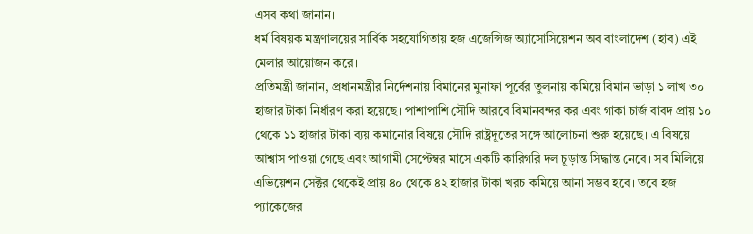এসব কথা জানান।
ধর্ম বিষয়ক মন্ত্রণালয়ের সার্বিক সহযোগিতায় হজ এজেন্সিজ অ্যাসোসিয়েশন অব বাংলাদেশ (হাব) এই মেলার আয়োজন করে।
প্রতিমন্ত্রী জানান, প্রধানমন্ত্রীর নির্দেশনায় বিমানের মুনাফা পূর্বের তুলনায় কমিয়ে বিমান ভাড়া ১ লাখ ৩০ হাজার টাকা নির্ধারণ করা হয়েছে। পাশাপাশি সৌদি আরবে বিমানবন্দর কর এবং গাকা চার্জ বাবদ প্রায় ১০ থেকে ১১ হাজার টাকা ব্যয় কমানোর বিষয়ে সৌদি রাষ্ট্রদূতের সঙ্গে আলোচনা শুরু হয়েছে। এ বিষয়ে আশ্বাস পাওয়া গেছে এবং আগামী সেপ্টেম্বর মাসে একটি কারিগরি দল চূড়ান্ত সিদ্ধান্ত নেবে। সব মিলিয়ে এভিয়েশন সেক্টর থেকেই প্রায় ৪০ থেকে ৪২ হাজার টাকা খরচ কমিয়ে আনা সম্ভব হবে। তবে হজ প্যাকেজের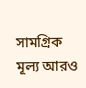সামগ্রিক মূল্য আরও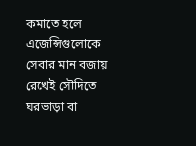কমাতে হলে এজেন্সিগুলোকে সেবার মান বজায় রেখেই সৌদিতে ঘরভাড়া বা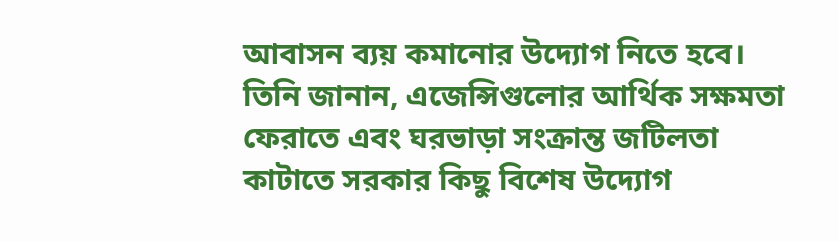আবাসন ব্যয় কমানোর উদ্যোগ নিতে হবে।
তিনি জানান, এজেন্সিগুলোর আর্থিক সক্ষমতা ফেরাতে এবং ঘরভাড়া সংক্রান্ত জটিলতা কাটাতে সরকার কিছু বিশেষ উদ্যোগ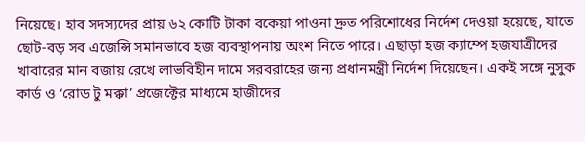নিয়েছে। হাব সদস্যদের প্রায় ৬২ কোটি টাকা বকেয়া পাওনা দ্রুত পরিশোধের নির্দেশ দেওয়া হয়েছে, যাতে ছোট-বড় সব এজেন্সি সমানভাবে হজ ব্যবস্থাপনায় অংশ নিতে পারে। এছাড়া হজ ক্যাম্পে হজযাত্রীদের খাবারের মান বজায় রেখে লাভবিহীন দামে সরবরাহের জন্য প্রধানমন্ত্রী নির্দেশ দিয়েছেন। একই সঙ্গে নুসুক কার্ড ও ‘রোড টু মক্কা’ প্রজেক্টের মাধ্যমে হাজীদের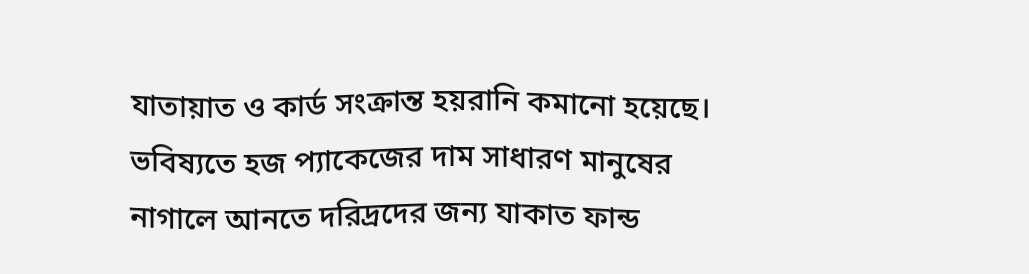যাতায়াত ও কার্ড সংক্রান্ত হয়রানি কমানো হয়েছে। ভবিষ্যতে হজ প্যাকেজের দাম সাধারণ মানুষের নাগালে আনতে দরিদ্রদের জন্য যাকাত ফান্ড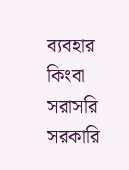ব্যবহার কিংবা সরাসরি সরকারি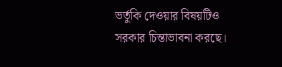ভর্তুকি দেওয়ার বিষয়টিও সরকার চিন্তাভাবনা করছে।